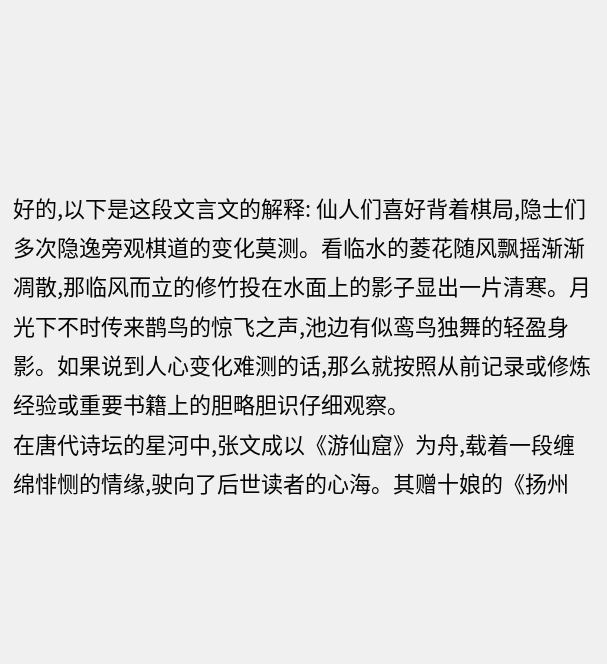好的,以下是这段文言文的解释: 仙人们喜好背着棋局,隐士们多次隐逸旁观棋道的变化莫测。看临水的菱花随风飘摇渐渐凋散,那临风而立的修竹投在水面上的影子显出一片清寒。月光下不时传来鹊鸟的惊飞之声,池边有似鸾鸟独舞的轻盈身影。如果说到人心变化难测的话,那么就按照从前记录或修炼经验或重要书籍上的胆略胆识仔细观察。
在唐代诗坛的星河中,张文成以《游仙窟》为舟,载着一段缠绵悱恻的情缘,驶向了后世读者的心海。其赠十娘的《扬州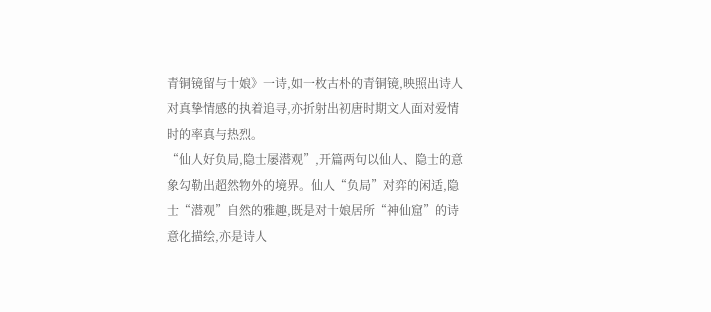青铜镜留与十娘》一诗,如一枚古朴的青铜镜,映照出诗人对真挚情感的执着追寻,亦折射出初唐时期文人面对爱情时的率真与热烈。
“仙人好负局,隐士屡潜观”,开篇两句以仙人、隐士的意象勾勒出超然物外的境界。仙人“负局”对弈的闲适,隐士“潜观”自然的雅趣,既是对十娘居所“神仙窟”的诗意化描绘,亦是诗人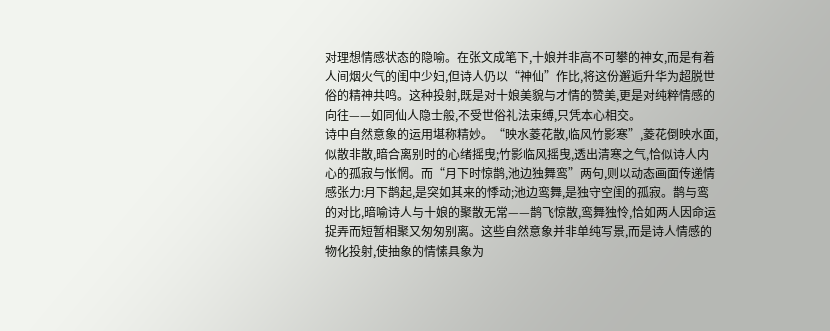对理想情感状态的隐喻。在张文成笔下,十娘并非高不可攀的神女,而是有着人间烟火气的闺中少妇,但诗人仍以“神仙”作比,将这份邂逅升华为超脱世俗的精神共鸣。这种投射,既是对十娘美貌与才情的赞美,更是对纯粹情感的向往——如同仙人隐士般,不受世俗礼法束缚,只凭本心相交。
诗中自然意象的运用堪称精妙。“映水菱花散,临风竹影寒”,菱花倒映水面,似散非散,暗合离别时的心绪摇曳;竹影临风摇曳,透出清寒之气,恰似诗人内心的孤寂与怅惘。而“月下时惊鹊,池边独舞鸾”两句,则以动态画面传递情感张力:月下鹊起,是突如其来的悸动;池边鸾舞,是独守空闺的孤寂。鹊与鸾的对比,暗喻诗人与十娘的聚散无常——鹊飞惊散,鸾舞独怜,恰如两人因命运捉弄而短暂相聚又匆匆别离。这些自然意象并非单纯写景,而是诗人情感的物化投射,使抽象的情愫具象为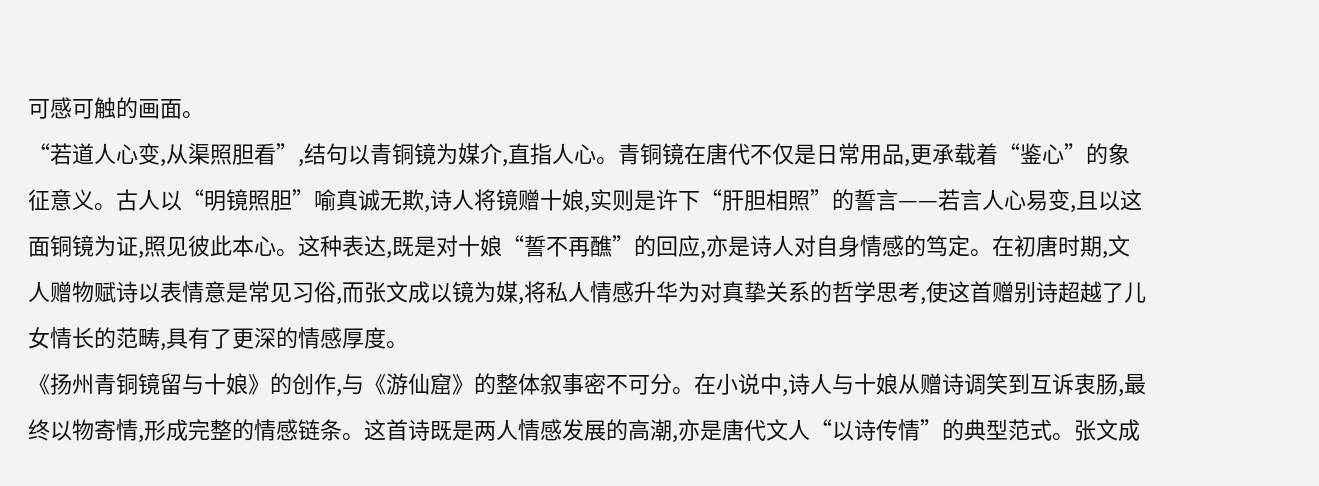可感可触的画面。
“若道人心变,从渠照胆看”,结句以青铜镜为媒介,直指人心。青铜镜在唐代不仅是日常用品,更承载着“鉴心”的象征意义。古人以“明镜照胆”喻真诚无欺,诗人将镜赠十娘,实则是许下“肝胆相照”的誓言——若言人心易变,且以这面铜镜为证,照见彼此本心。这种表达,既是对十娘“誓不再醮”的回应,亦是诗人对自身情感的笃定。在初唐时期,文人赠物赋诗以表情意是常见习俗,而张文成以镜为媒,将私人情感升华为对真挚关系的哲学思考,使这首赠别诗超越了儿女情长的范畴,具有了更深的情感厚度。
《扬州青铜镜留与十娘》的创作,与《游仙窟》的整体叙事密不可分。在小说中,诗人与十娘从赠诗调笑到互诉衷肠,最终以物寄情,形成完整的情感链条。这首诗既是两人情感发展的高潮,亦是唐代文人“以诗传情”的典型范式。张文成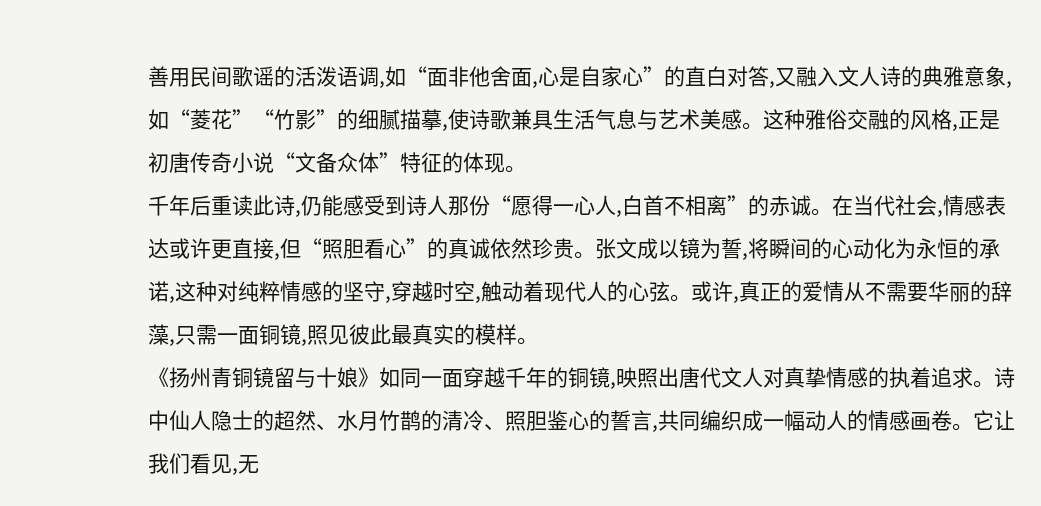善用民间歌谣的活泼语调,如“面非他舍面,心是自家心”的直白对答,又融入文人诗的典雅意象,如“菱花”“竹影”的细腻描摹,使诗歌兼具生活气息与艺术美感。这种雅俗交融的风格,正是初唐传奇小说“文备众体”特征的体现。
千年后重读此诗,仍能感受到诗人那份“愿得一心人,白首不相离”的赤诚。在当代社会,情感表达或许更直接,但“照胆看心”的真诚依然珍贵。张文成以镜为誓,将瞬间的心动化为永恒的承诺,这种对纯粹情感的坚守,穿越时空,触动着现代人的心弦。或许,真正的爱情从不需要华丽的辞藻,只需一面铜镜,照见彼此最真实的模样。
《扬州青铜镜留与十娘》如同一面穿越千年的铜镜,映照出唐代文人对真挚情感的执着追求。诗中仙人隐士的超然、水月竹鹊的清冷、照胆鉴心的誓言,共同编织成一幅动人的情感画卷。它让我们看见,无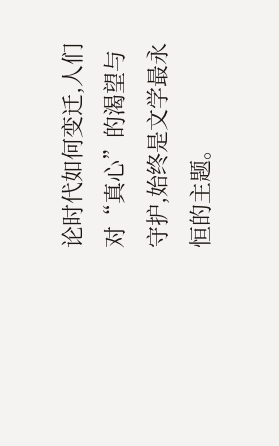论时代如何变迁,人们对“真心”的渴望与守护,始终是文学最永恒的主题。